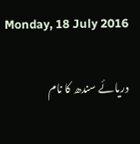Monday, 18 July 2016

دریائے سندھ کا نام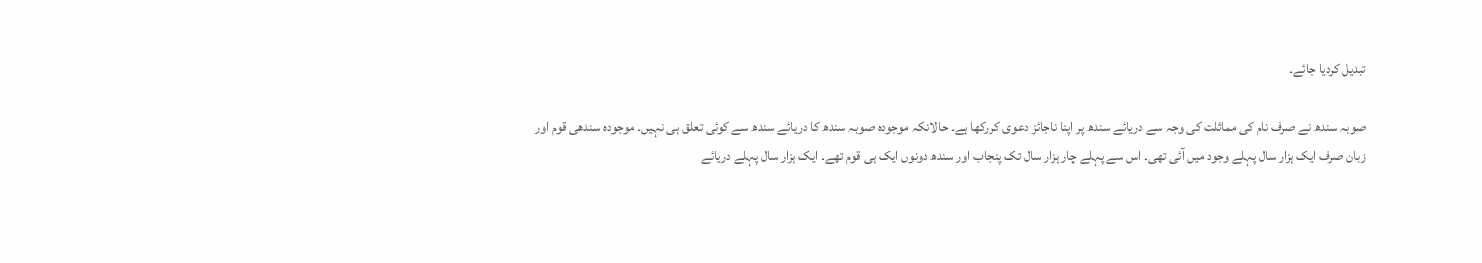تبدیل کردیا جائے۔

صوبہ سندھ نے صرف نام کی مماثلت کی وجہ سے دریائے سندھ پر اپنا ناجائز دعوی کررکھا ہے۔ حالانکہ موجودہ صوبہ سندھ کا دریائے سندھ سے کوئی تعلق ہی نہیں۔ موجودہ سندھی قوم اور زبان صرف ایک ہزار سال پہلے وجود میں آئی تھی۔ اس سے پہلے چار ہزار سال تک پنجاب اور سندھ دونوں ایک ہی قوم تھے۔ ایک ہزار سال پہلے دریائے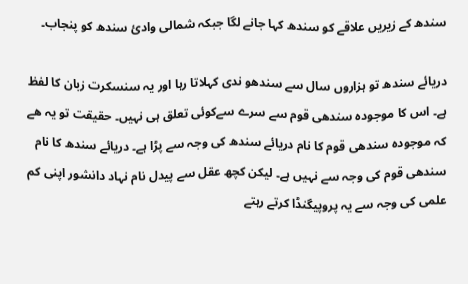سندھ کے زیریں علاقے کو سندھ کہا جانے لگا جبکہ شمالی وادئ سندھ کو پنجاب۔

دریائے سندھ تو ہزاروں سال سے سندھو ندی کہلاتا رہا اور یہ سنسکرت زبان کا لفظ ہے۔ اس کا موجودہ سندھی قوم سے سرے سےکوئی تعلق ہی نہیں۔ حقیقت تو یہ ھے کہ موجودہ سندھی قوم کا نام دریائے سندھ کی وجہ سے پڑا ہے۔ دریائے سندھ کا نام سندھی قوم کی وجہ سے نہیں ہے۔ لیکن کچھ عقل سے پیدل نام نہاد دانشور اپنی کم علمی کی وجہ سے یہ پروپیگنڈا کرتے رہتے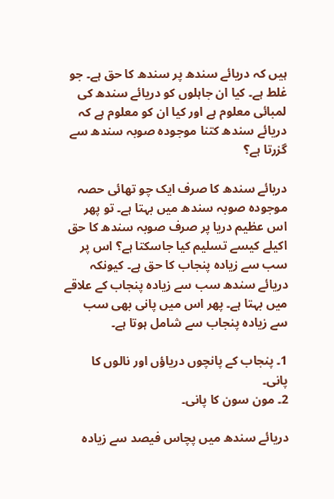ہیں کہ دریائے سندھ پر سندھ کا حق ہے۔ جو غلط ہے۔ کیا ان جاہلوں کو دریائے سندھ کی لمبائی معلوم ہے اور کیا ان کو معلوم ہے کہ دریائے سندھ کتنا موجودہ صوبہ سندھ سے گزرتا ہے؟

دریائے سندھ کا صرف ایک چو تھائی حصہ موجودہ صوبہ سندھ میں بہتا ہے۔ تو پھر اس عظیم دریا پر صرف صوبہ سندھ کا حق اکیلے کیسے تسلیم کیا جاسکتا ہے؟ اس پر سب سے زیادہ پنجاب کا حق ہے۔ کیونکہ دریائے سندھ سب سے زیادہ پنجاب کے علاقے میں بہتا ہے۔ پھر اس میں پانی بھی سب سے زیادہ پنجاب سے شامل ہوتا ہے۔

1۔ پنجاب کے پانچوں دریاؤں اور نالوں کا پانی۔
2۔ مون سون کا پانی۔

دریائے سندھ میں پچاس فیصد سے زیادہ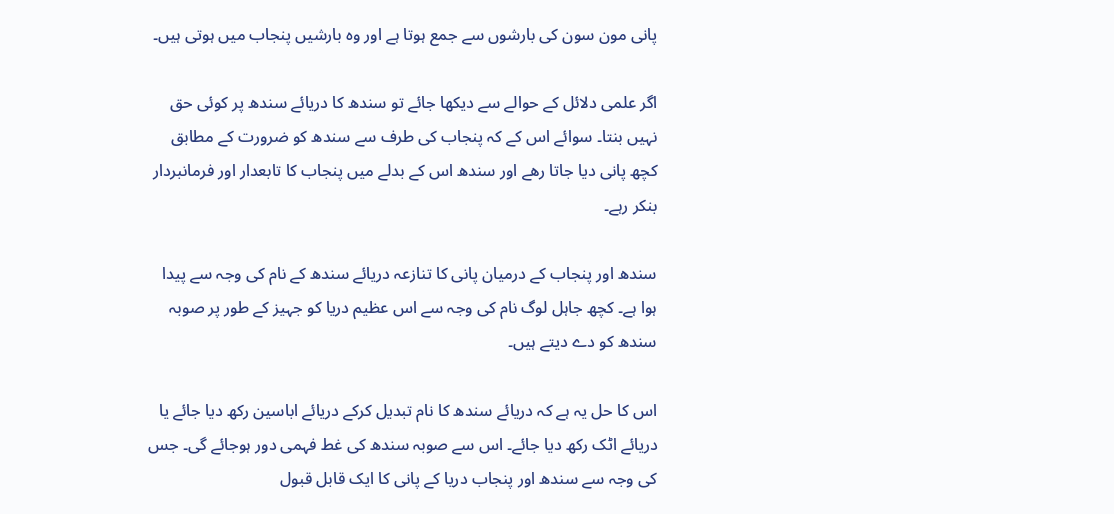پانی مون سون کی بارشوں سے جمع ہوتا ہے اور وہ بارشیں پنجاب میں ہوتی ہیں۔

اگر علمی دلائل کے حوالے سے دیکھا جائے تو سندھ کا دریائے سندھ پر کوئی حق نہیں بنتا۔ سوائے اس کے کہ پنجاب کی طرف سے سندھ کو ضرورت کے مطابق کچھ پانی دیا جاتا رھے اور سندھ اس کے بدلے میں پنجاب کا تابعدار اور فرمانبردار بنکر رہے۔

سندھ اور پنجاب کے درمیان پانی کا تنازعہ دریائے سندھ کے نام کی وجہ سے پیدا ہوا ہے۔ کچھ جاہل لوگ نام کی وجہ سے اس عظیم دریا کو جہیز کے طور پر صوبہ سندھ کو دے دیتے ہیں۔

اس کا حل یہ ہے کہ دریائے سندھ کا نام تبدیل کرکے دریائے اباسین رکھ دیا جائے یا دریائے اٹک رکھ دیا جائے۔ اس سے صوبہ سندھ کی غط فہمی دور ہوجائے گی۔ جس کی وجہ سے سندھ اور پنجاب دریا کے پانی کا ایک قابل قبول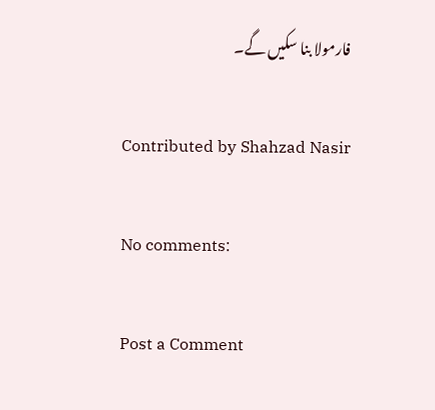فارمولا بنا سکیں گے۔

Contributed by Shahzad Nasir

No comments:

Post a Comment